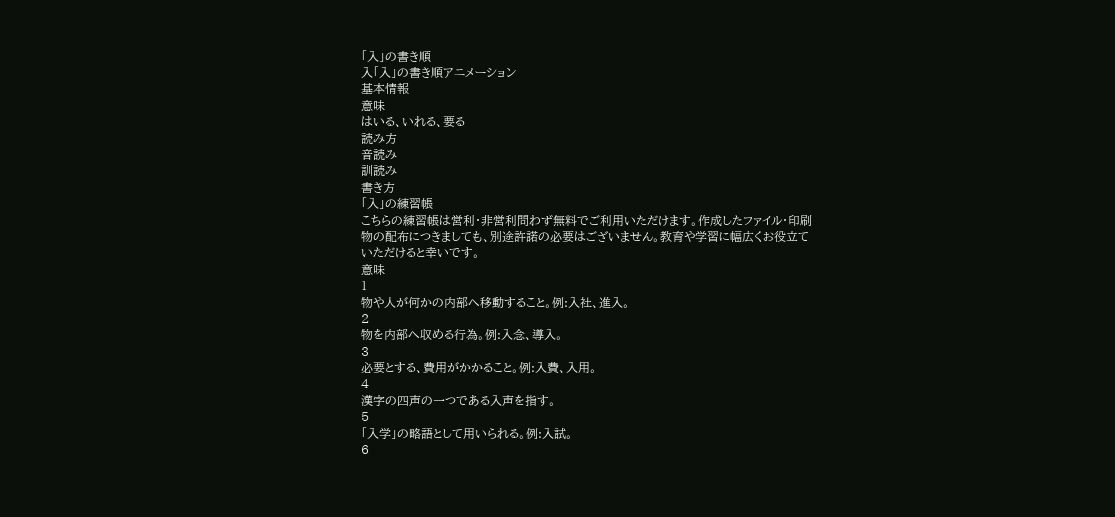「入」の書き順
入「入」の書き順アニメーション
基本情報
意味
はいる、いれる、要る
読み方
音読み
訓読み
書き方
「入」の練習帳
こちらの練習帳は営利・非営利問わず無料でご利用いただけます。作成したファイル・印刷物の配布につきましても、別途許諾の必要はございません。教育や学習に幅広くお役立ていただけると幸いです。
意味
1
物や人が何かの内部へ移動すること。例:入社、進入。
2
物を内部へ収める行為。例:入念、導入。
3
必要とする、費用がかかること。例:入費、入用。
4
漢字の四声の一つである入声を指す。
5
「入学」の略語として用いられる。例:入試。
6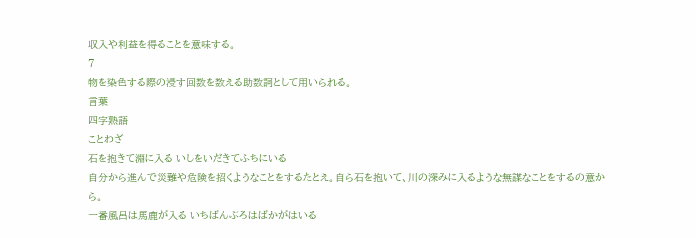収入や利益を得ることを意味する。
7
物を染色する際の浸す回数を数える助数詞として用いられる。
言葉
四字熟語
ことわざ
石を抱きて淵に入る いしをいだきてふちにいる
自分から進んで災難や危険を招くようなことをするたとえ。自ら石を抱いて、川の深みに入るような無謀なことをするの意から。
一番風呂は馬鹿が入る いちばんぶろはばかがはいる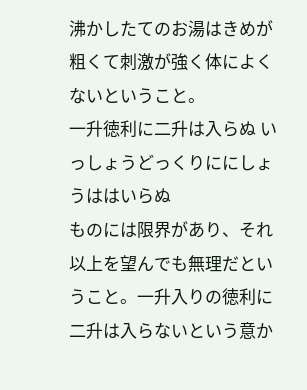沸かしたてのお湯はきめが粗くて刺激が強く体によくないということ。
一升徳利に二升は入らぬ いっしょうどっくりににしょうははいらぬ
ものには限界があり、それ以上を望んでも無理だということ。一升入りの徳利に二升は入らないという意か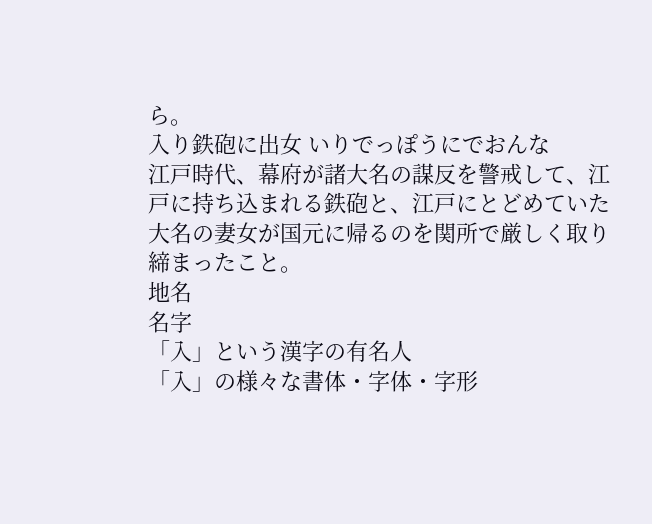ら。
入り鉄砲に出女 いりでっぽうにでおんな
江戸時代、幕府が諸大名の謀反を警戒して、江戸に持ち込まれる鉄砲と、江戸にとどめていた大名の妻女が国元に帰るのを関所で厳しく取り締まったこと。
地名
名字
「入」という漢字の有名人
「入」の様々な書体・字体・字形